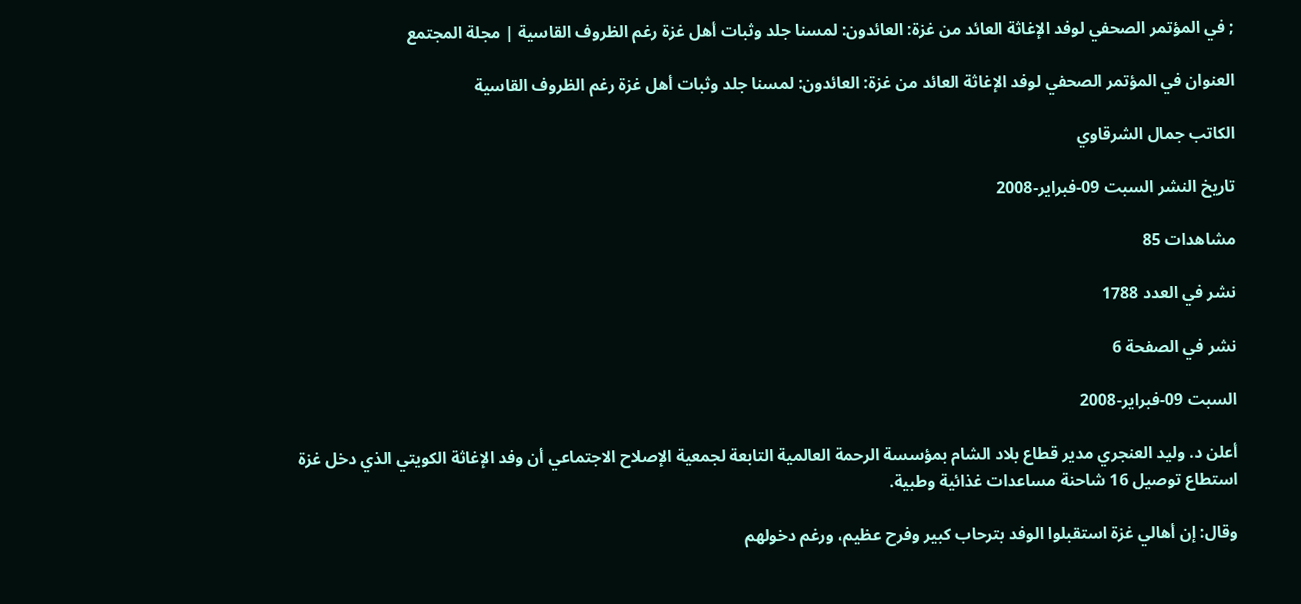; في المؤتمر الصحفي لوفد الإغاثة العائد من غزة: العائدون: لمسنا جلد وثبات أهل غزة رغم الظروف القاسية | مجلة المجتمع

العنوان في المؤتمر الصحفي لوفد الإغاثة العائد من غزة: العائدون: لمسنا جلد وثبات أهل غزة رغم الظروف القاسية

الكاتب جمال الشرقاوي

تاريخ النشر السبت 09-فبراير-2008

مشاهدات 85

نشر في العدد 1788

نشر في الصفحة 6

السبت 09-فبراير-2008

أعلن د. وليد العنجري مدير قطاع بلاد الشام بمؤسسة الرحمة العالمية التابعة لجمعية الإصلاح الاجتماعي أن وفد الإغاثة الكويتي الذي دخل غزة استطاع توصيل 16 شاحنة مساعدات غذائية وطبية.

وقال: إن أهالي غزة استقبلوا الوفد بترحاب كبير وفرح عظيم، ورغم دخولهم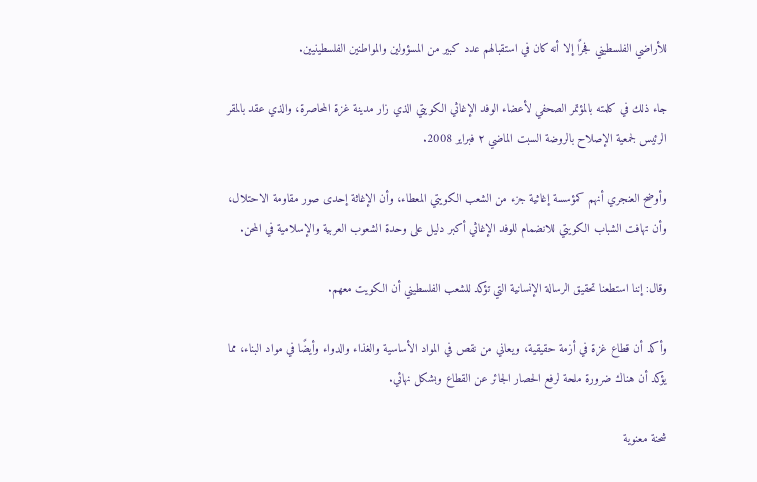للأراضي الفلسطيني فجرًا إلا أنه كان في استقبالهم عدد كبير من المسؤولين والمواطنين الفلسطينيين.

جاء ذلك في كلمته بالمؤتمر الصحفي لأعضاء الوفد الإغاثي الكويتي الذي زار مدينة غزة المحاصرة، والذي عقد بالمقر الرئيس لجمعية الإصلاح بالروضة السبت الماضي ٢ فبراير 2008.

وأوضح العنجري أنهم كمؤسسة إغاثية جزء من الشعب الكويتي المعطاء، وأن الإغاثة إحدى صور مقاومة الاحتلال، وأن تهافت الشباب الكويتي للانضمام للوفد الإغاثي أكبر دليل على وحدة الشعوب العربية والإسلامية في المحن.

وقال: إننا استطعنا تحقيق الرسالة الإنسانية التي تؤكد للشعب الفلسطيني أن الكويت معهم.

وأكد أن قطاع غزة في أزمة حقيقية، ويعاني من نقص في المواد الأساسية والغذاء والدواء وأيضًا في مواد البناء، مما يؤكد أن هناك ضرورة ملحة لرفع الحصار الجائر عن القطاع وبشكل نهائي.

شحنة معنوية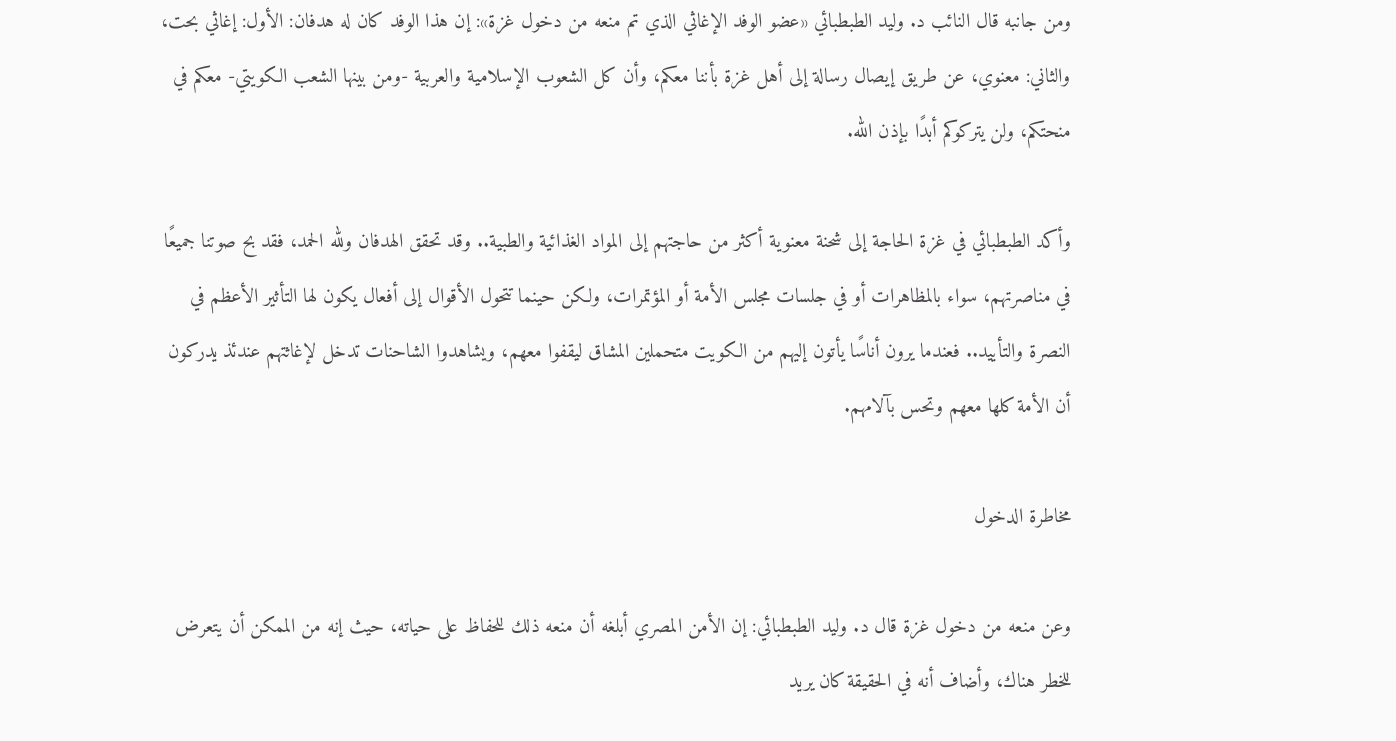ومن جانبه قال النائب د. وليد الطبطبائي «عضو الوفد الإغاثي الذي تم منعه من دخول غزة»: إن هذا الوفد كان له هدفان: الأول: إغاثي بحت، والثاني: معنوي، عن طريق إيصال رسالة إلى أهل غزة بأننا معكم، وأن كل الشعوب الإسلامية والعربية -ومن بينها الشعب الكويتي- معكم في منحتكم، ولن يتركوكم أبدًا بإذن الله.

وأكد الطبطبائي في غزة الحاجة إلى شحنة معنوية أكثر من حاجتهم إلى المواد الغذائية والطبية.. وقد تحقق الهدفان ولله الحمد، فقد بح صوتنا جميعًا في مناصرتهم، سواء بالمظاهرات أو في جلسات مجلس الأمة أو المؤتمرات، ولكن حينما تتحول الأقوال إلى أفعال يكون لها التأثير الأعظم في النصرة والتأييد.. فعندما يرون أناسًا يأتون إليهم من الكويت متحملين المشاق ليقفوا معهم، ويشاهدوا الشاحنات تدخل لإغاثتهم عندئذ يدركون أن الأمة كلها معهم وتحس بآلامهم.

مخاطرة الدخول

وعن منعه من دخول غزة قال د. وليد الطبطبائي: إن الأمن المصري أبلغه أن منعه ذلك للحفاظ على حياته، حيث إنه من الممكن أن يتعرض للخطر هناك، وأضاف أنه في الحقيقة كان يريد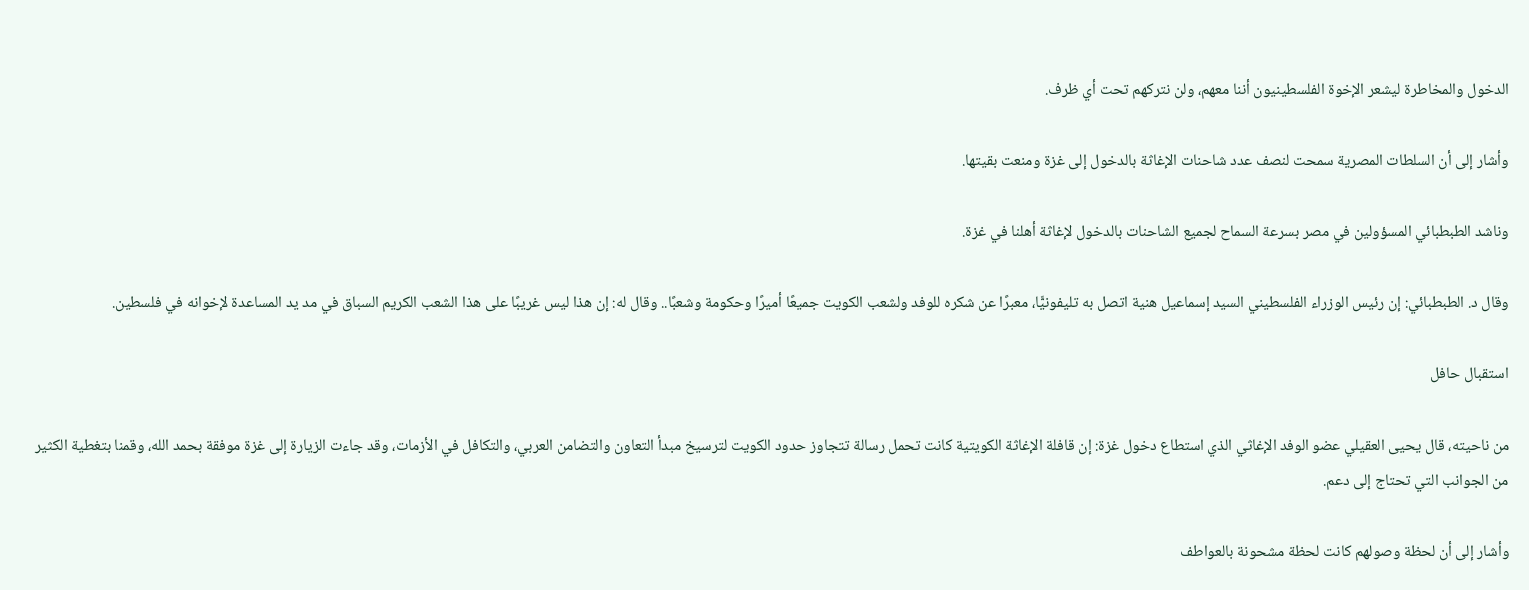الدخول والمخاطرة ليشعر الإخوة الفلسطينيون أننا معهم، ولن نتركهم تحت أي ظرف.

وأشار إلى أن السلطات المصرية سمحت لنصف عدد شاحنات الإغاثة بالدخول إلى غزة ومنعت بقيتها.

وناشد الطبطبائي المسؤولين في مصر بسرعة السماح لجميع الشاحنات بالدخول لإغاثة أهلنا في غزة.

وقال د. الطبطبائي: إن رئيس الوزراء الفلسطيني السيد إسماعيل هنية اتصل به تليفونيًّا، معبرًا عن شكره للوفد ولشعب الكويت جميعًا أميرًا وحكومة وشعبًا.. وقال له: إن هذا ليس غريبًا على هذا الشعب الكريم السباق في مد يد المساعدة لإخوانه في فلسطين.

استقبال حافل

من ناحيته، قال يحيى العقيلي عضو الوفد الإغاثي الذي استطاع دخول غزة: إن قافلة الإغاثة الكويتية كانت تحمل رسالة تتجاوز حدود الكويت لترسيخ مبدأ التعاون والتضامن العربي، والتكافل في الأزمات، وقد جاءت الزيارة إلى غزة موفقة بحمد الله، وقمنا بتغطية الكثير من الجوانب التي تحتاج إلى دعم.

وأشار إلى أن لحظة وصولهم كانت لحظة مشحونة بالعواطف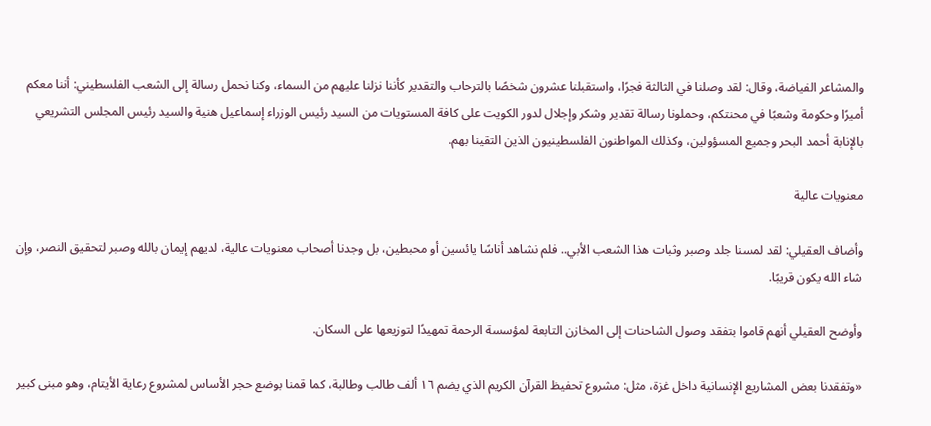والمشاعر الفياضة، وقال: لقد وصلنا في الثالثة فجرًا، واستقبلنا عشرون شخصًا بالترحاب والتقدير كأننا نزلنا عليهم من السماء، وكنا نحمل رسالة إلى الشعب الفلسطيني: أننا معكم أميرًا وحكومة وشعبًا في محنتكم، وحملونا رسالة تقدير وشكر وإجلال لدور الكويت على كافة المستويات من السيد رئيس الوزراء إسماعيل هنية والسيد رئيس المجلس التشريعي بالإنابة أحمد البحر وجميع المسؤولين، وكذلك المواطنون الفلسطينيون الذين التقينا بهم.

معنويات عالية

وأضاف العقيلي: لقد لمسنا جلد وصبر وثبات هذا الشعب الأبي.. فلم نشاهد أناسًا يائسين أو محبطين، بل وجدنا أصحاب معنويات عالية، لديهم إيمان بالله وصبر لتحقيق النصر، وإن شاء الله يكون قريبًا.

وأوضح العقيلي أنهم قاموا بتفقد وصول الشاحنات إلى المخازن التابعة لمؤسسة الرحمة تمهيدًا لتوزيعها على السكان.

«وتفقدنا بعض المشاريع الإنسانية داخل غزة، مثل: مشروع تحفيظ القرآن الكريم الذي يضم ١٦ ألف طالب وطالبة، كما قمنا بوضع حجر الأساس لمشروع رعاية الأيتام، وهو مبنى كبير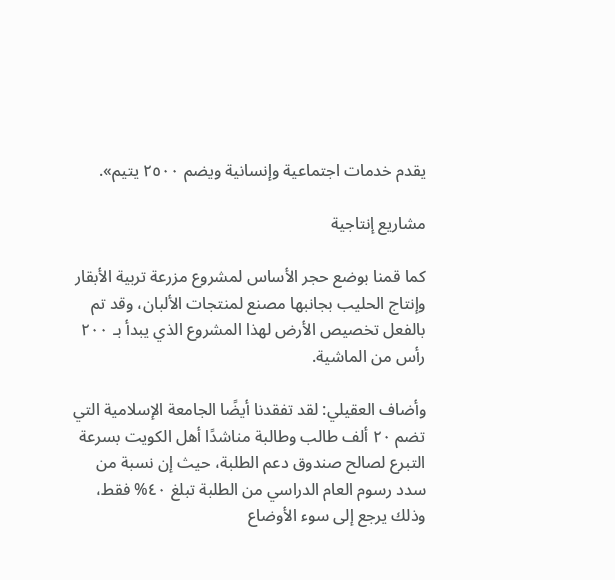يقدم خدمات اجتماعية وإنسانية ويضم ٢٥٠٠ يتيم».

مشاريع إنتاجية

كما قمنا بوضع حجر الأساس لمشروع مزرعة تربية الأبقار وإنتاج الحليب بجانبها مصنع لمنتجات الألبان، وقد تم بالفعل تخصيص الأرض لهذا المشروع الذي يبدأ بـ ٢٠٠ رأس من الماشية.

وأضاف العقيلي: لقد تفقدنا أيضًا الجامعة الإسلامية التي تضم ٢٠ ألف طالب وطالبة مناشدًا أهل الكويت بسرعة التبرع لصالح صندوق دعم الطلبة، حيث إن نسبة من سدد رسوم العام الدراسي من الطلبة تبلغ ٤٠% فقط، وذلك يرجع إلى سوء الأوضاع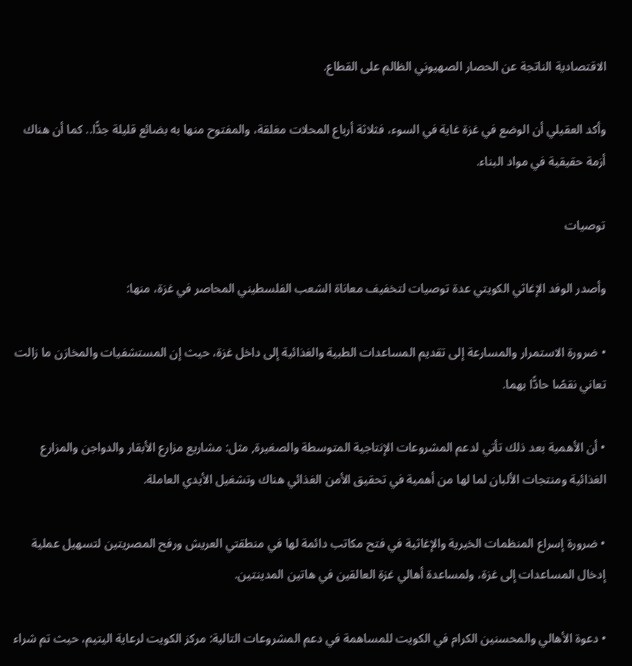الاقتصادية الناتجة عن الحصار الصهيوني الظالم على القطاع.

وأكد العقيلي أن الوضع في غزة غاية في السوء، فثلاثة أرباع المحلات مغلقة، والمفتوح منها به بضائع قليلة جدًّا.. كما أن هناك أزمة حقيقية في مواد البناء.

توصيات

وأصدر الوفد الإغاثي الكويتي عدة توصيات لتخفيف معاناة الشعب الفلسطيني المحاصر في غزة، منها:

• ضرورة الاستمرار والمسارعة إلى تقديم المساعدات الطبية والغذائية إلى داخل غزة، حيث إن المستشفيات والمخازن ما زالت تعاني نقصًا حادًّا بهما.

• أن الأهمية بعد ذلك تأتي لدعم المشروعات الإنتاجية المتوسطة والصغيرة, مثل: مشاريع مزارع الأبقار والدواجن والمزارع الغذائية ومنتجات الألبان لما لها من أهمية في تحقيق الأمن الغذائي هناك وتشغيل الأيدي العاملة.

• ضرورة إسراع المنظمات الخيرية والإغاثية في فتح مكاتب دائمة لها في منطقتي العريش ورفح المصريتين لتسهيل عملية إدخال المساعدات إلى غزة، ولمساعدة أهالي غزة العالقين في هاتين المدينتين.

• دعوة الأهالي والمحسنين الكرام في الكويت للمساهمة في دعم المشروعات التالية: مركز الكويت لرعاية اليتيم، حيث تم شراء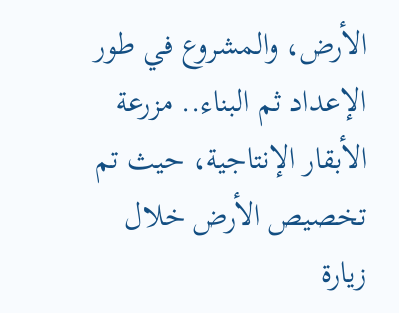الأرض، والمشروع في طور الإعداد ثم البناء.. مزرعة الأبقار الإنتاجية، حيث تم تخصيص الأرض خلال زيارة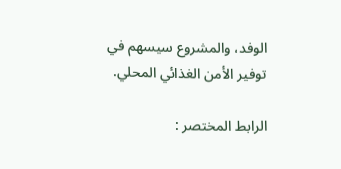الوفد، والمشروع سيسهم في توفير الأمن الغذائي المحلي.

الرابط المختصر :